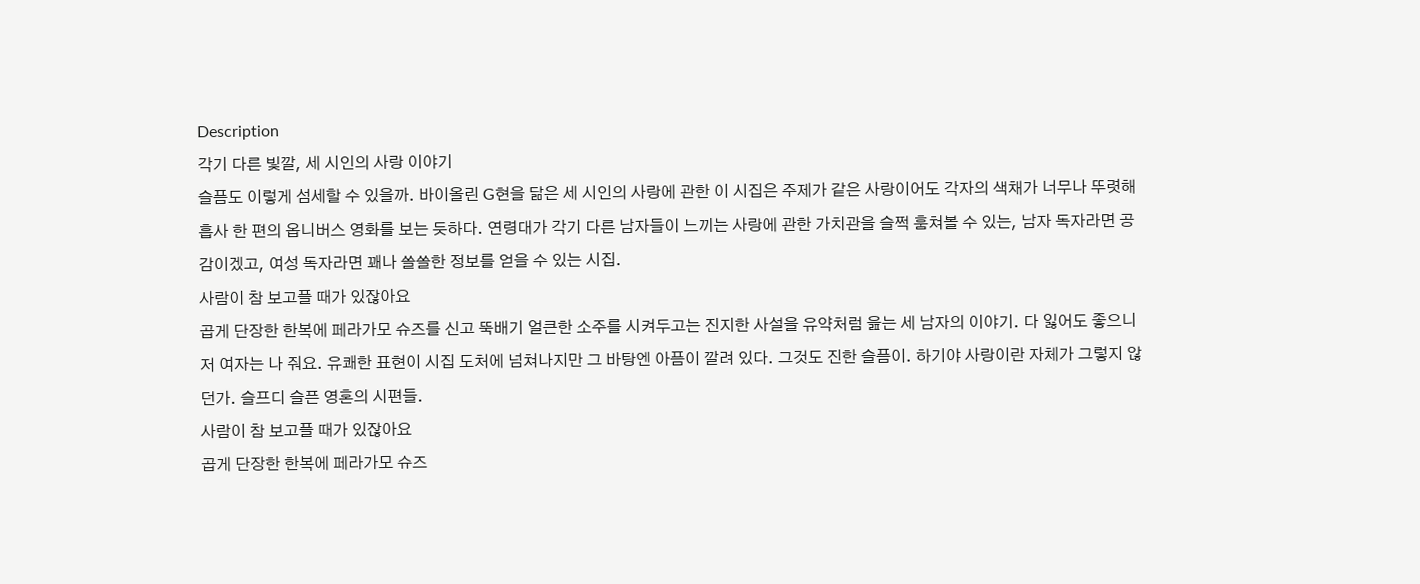Description
각기 다른 빛깔, 세 시인의 사랑 이야기
슬픔도 이렇게 섬세할 수 있을까. 바이올린 G현을 닮은 세 시인의 사랑에 관한 이 시집은 주제가 같은 사랑이어도 각자의 색채가 너무나 뚜렷해 흡사 한 편의 옵니버스 영화를 보는 듯하다. 연령대가 각기 다른 남자들이 느끼는 사랑에 관한 가치관을 슬쩍 훔쳐볼 수 있는, 남자 독자라면 공감이겠고, 여성 독자라면 꽤나 쏠쏠한 정보를 얻을 수 있는 시집.
사람이 참 보고플 때가 있잖아요
곱게 단장한 한복에 페라가모 슈즈를 신고 뚝배기 얼큰한 소주를 시켜두고는 진지한 사설을 유약처럼 읊는 세 남자의 이야기. 다 잃어도 좋으니 저 여자는 나 줘요. 유쾌한 표현이 시집 도처에 넘쳐나지만 그 바탕엔 아픔이 깔려 있다. 그것도 진한 슬픔이. 하기야 사랑이란 자체가 그렇지 않던가. 슬프디 슬픈 영혼의 시편들.
사람이 참 보고플 때가 있잖아요
곱게 단장한 한복에 페라가모 슈즈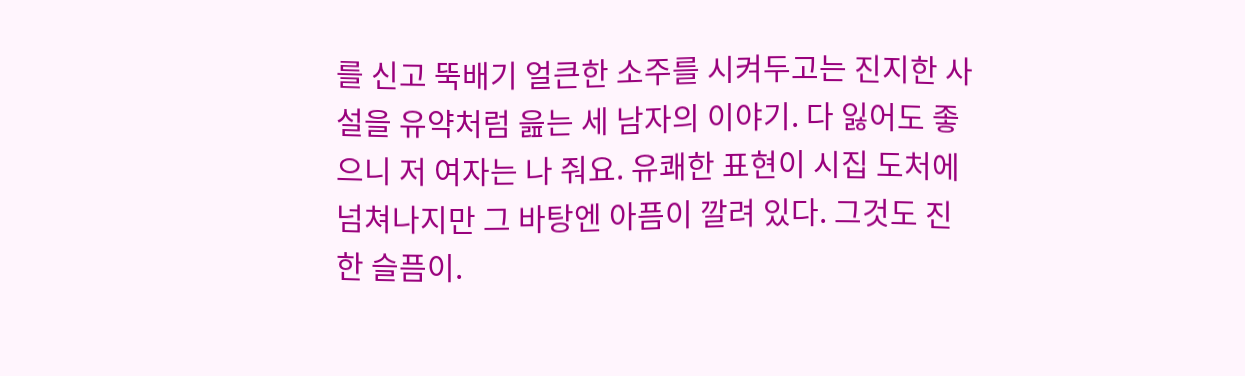를 신고 뚝배기 얼큰한 소주를 시켜두고는 진지한 사설을 유약처럼 읊는 세 남자의 이야기. 다 잃어도 좋으니 저 여자는 나 줘요. 유쾌한 표현이 시집 도처에 넘쳐나지만 그 바탕엔 아픔이 깔려 있다. 그것도 진한 슬픔이.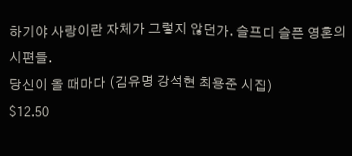하기야 사랑이란 자체가 그렇지 않던가. 슬프디 슬픈 영혼의 시편들.
당신이 올 때마다 (김유명 강석현 최용준 시집)
$12.50